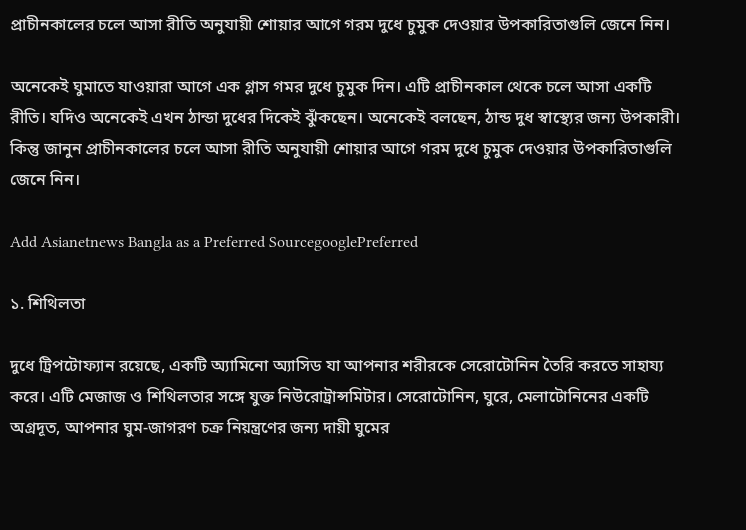প্রাচীনকালের চলে আসা রীতি অনুযায়ী শোয়ার আগে গরম দুধে চুমুক দেওয়ার উপকারিতাগুলি জেনে নিন।

অনেকেই ঘুমাতে যাওয়ারা আগে এক গ্লাস গমর দুধে চুমুক দিন। এটি প্রাচীনকাল থেকে চলে আসা একটি রীতি। যদিও অনেকেই এখন ঠান্ডা দুধের দিকেই ঝুঁকছেন। অনেকেই বলছেন, ঠান্ড দুধ স্বাস্থ্যের জন্য উপকারী। কিন্তু জানুন প্রাচীনকালের চলে আসা রীতি অনুযায়ী শোয়ার আগে গরম দুধে চুমুক দেওয়ার উপকারিতাগুলি জেনে নিন।

Add Asianetnews Bangla as a Preferred SourcegooglePreferred

১. শিথিলতা

দুধে ট্রিপটোফ্যান রয়েছে, একটি অ্যামিনো অ্যাসিড যা আপনার শরীরকে সেরোটোনিন তৈরি করতে সাহায্য করে। এটি মেজাজ ও শিথিলতার সঙ্গে যুক্ত নিউরোট্রান্সমিটার। সেরোটোনিন, ঘুরে, মেলাটোনিনের একটি অগ্রদূত, আপনার ঘুম-জাগরণ চক্র নিয়ন্ত্রণের জন্য দায়ী ঘুমের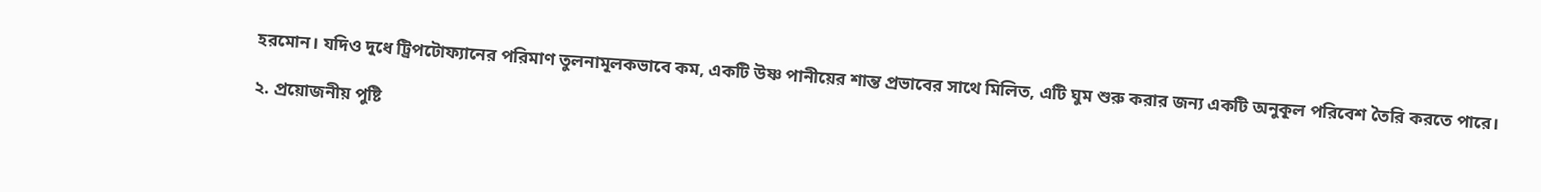হরমোন। যদিও দুধে ট্রিপটোফ্যানের পরিমাণ তুলনামূলকভাবে কম, একটি উষ্ণ পানীয়ের শান্ত প্রভাবের সাথে মিলিত, এটি ঘুম শুরু করার জন্য একটি অনুকূল পরিবেশ তৈরি করতে পারে।

২. প্রয়োজনীয় পুষ্টি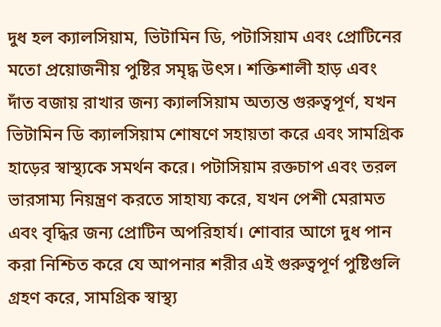দুধ হল ক্যালসিয়াম, ভিটামিন ডি, পটাসিয়াম এবং প্রোটিনের মতো প্রয়োজনীয় পুষ্টির সমৃদ্ধ উৎস। শক্তিশালী হাড় এবং দাঁত বজায় রাখার জন্য ক্যালসিয়াম অত্যন্ত গুরুত্বপূর্ণ, যখন ভিটামিন ডি ক্যালসিয়াম শোষণে সহায়তা করে এবং সামগ্রিক হাড়ের স্বাস্থ্যকে সমর্থন করে। পটাসিয়াম রক্তচাপ এবং তরল ভারসাম্য নিয়ন্ত্রণ করতে সাহায্য করে, যখন পেশী মেরামত এবং বৃদ্ধির জন্য প্রোটিন অপরিহার্য। শোবার আগে দুধ পান করা নিশ্চিত করে যে আপনার শরীর এই গুরুত্বপূর্ণ পুষ্টিগুলি গ্রহণ করে, সামগ্রিক স্বাস্থ্য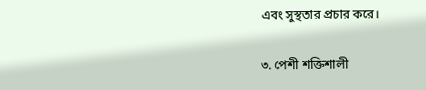এবং সুস্থতার প্রচার করে।

৩. পেশী শক্তিশালী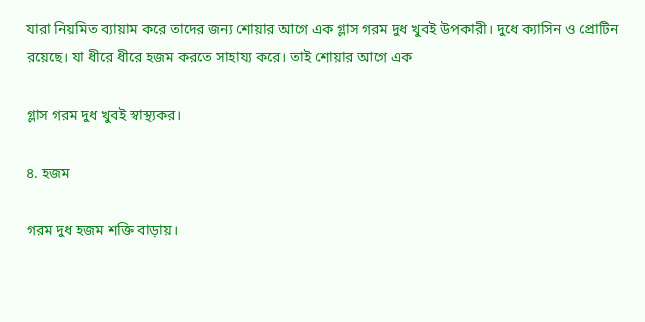যারা নিয়মিত ব্যায়াম করে তাদের জন্য শোয়ার আগে এক গ্লাস গরম দুধ খুবই উপকারী। দুধে ক্যাসিন ও প্রোটিন রয়েছে। যা ধীরে ধীরে হজম করতে সাহায্য করে। তাই শোয়ার আগে এক

গ্লাস গরম দুধ খুবই স্বাস্থ্যকর।

৪. হজম

গরম দুধ হজম শক্তি বাড়ায়।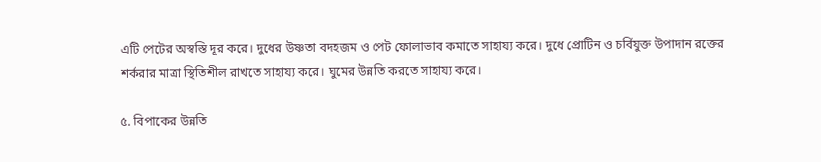এটি পেটের অস্বস্তি দূর করে। দুধের উষ্ণতা বদহজম ও পেট ফোলাভাব কমাতে সাহায্য করে। দুধে প্রোটিন ও চর্বিযুক্ত উপাদান রক্তের শর্করার মাত্রা স্থিতিশীল রাখতে সাহায্য করে। ঘুমের উন্নতি করতে সাহায্য করে।

৫. বিপাকের উন্নতি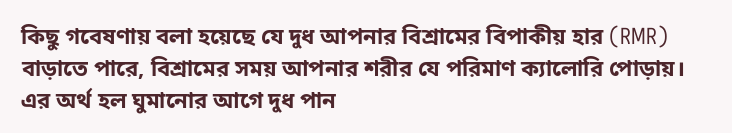কিছু গবেষণায় বলা হয়েছে যে দুধ আপনার বিশ্রামের বিপাকীয় হার (RMR) বাড়াতে পারে, বিশ্রামের সময় আপনার শরীর যে পরিমাণ ক্যালোরি পোড়ায়। এর অর্থ হল ঘুমানোর আগে দুধ পান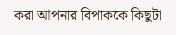করা আপনার বিপাককে কিছুটা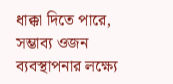ধাক্কা দিতে পারে, সম্ভাব্য ওজন ব্যবস্থাপনার লক্ষ্যে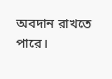অবদান রাখতে পারে।